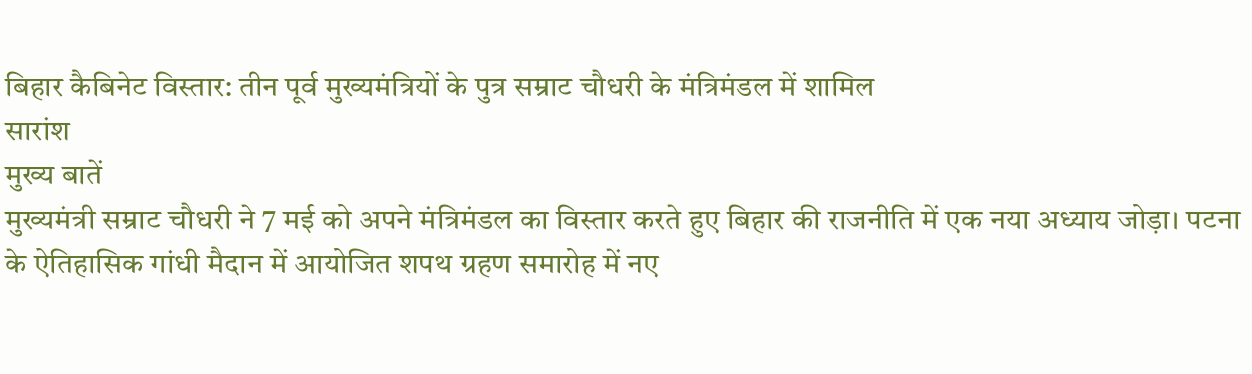बिहार कैबिनेट विस्तार: तीन पूर्व मुख्यमंत्रियों के पुत्र सम्राट चौधरी के मंत्रिमंडल में शामिल
सारांश
मुख्य बातें
मुख्यमंत्री सम्राट चौधरी ने 7 मई को अपने मंत्रिमंडल का विस्तार करते हुए बिहार की राजनीति में एक नया अध्याय जोड़ा। पटना के ऐतिहासिक गांधी मैदान में आयोजित शपथ ग्रहण समारोह में नए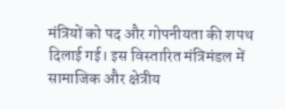मंत्रियों को पद और गोपनीयता की शपथ दिलाई गई। इस विस्तारित मंत्रिमंडल में सामाजिक और क्षेत्रीय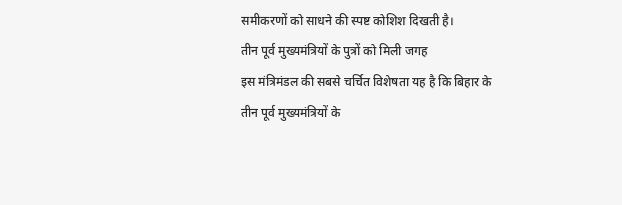समीकरणों को साधने की स्पष्ट कोशिश दिखती है।
तीन पूर्व मुख्यमंत्रियों के पुत्रों को मिली जगह
इस मंत्रिमंडल की सबसे चर्चित विशेषता यह है कि बिहार के तीन पूर्व मुख्यमंत्रियों के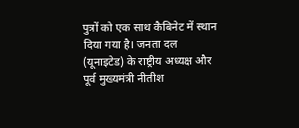पुत्रों को एक साथ कैबिनेट में स्थान दिया गया है। जनता दल (यूनाइटेड) के राष्ट्रीय अध्यक्ष और पूर्व मुख्यमंत्री नीतीश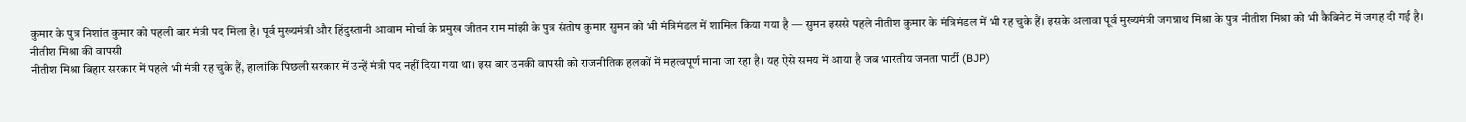कुमार के पुत्र निशांत कुमार को पहली बार मंत्री पद मिला है। पूर्व मुख्यमंत्री और हिंदुस्तानी आवाम मोर्चा के प्रमुख जीतन राम मांझी के पुत्र संतोष कुमार सुमन को भी मंत्रिमंडल में शामिल किया गया है — सुमन इससे पहले नीतीश कुमार के मंत्रिमंडल में भी रह चुके हैं। इसके अलावा पूर्व मुख्यमंत्री जगन्नाथ मिश्रा के पुत्र नीतीश मिश्रा को भी कैबिनेट में जगह दी गई है।
नीतीश मिश्रा की वापसी
नीतीश मिश्रा बिहार सरकार में पहले भी मंत्री रह चुके हैं, हालांकि पिछली सरकार में उन्हें मंत्री पद नहीं दिया गया था। इस बार उनकी वापसी को राजनीतिक हलकों में महत्वपूर्ण माना जा रहा है। यह ऐसे समय में आया है जब भारतीय जनता पार्टी (BJP)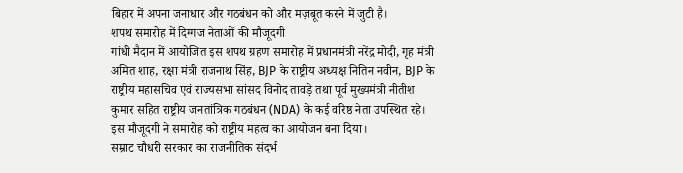बिहार में अपना जनाधार और गठबंधन को और मज़बूत करने में जुटी है।
शपथ समारोह में दिग्गज नेताओं की मौजूदगी
गांधी मैदान में आयोजित इस शपथ ग्रहण समारोह में प्रधानमंत्री नरेंद्र मोदी, गृह मंत्री अमित शाह, रक्षा मंत्री राजनाथ सिंह, BJP के राष्ट्रीय अध्यक्ष नितिन नवीन, BJP के राष्ट्रीय महासचिव एवं राज्यसभा सांसद विनोद तावड़े तथा पूर्व मुख्यमंत्री नीतीश कुमार सहित राष्ट्रीय जनतांत्रिक गठबंधन (NDA) के कई वरिष्ठ नेता उपस्थित रहे। इस मौजूदगी ने समारोह को राष्ट्रीय महत्व का आयोजन बना दिया।
सम्राट चौधरी सरकार का राजनीतिक संदर्भ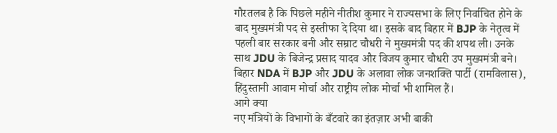गौरतलब है कि पिछले महीने नीतीश कुमार ने राज्यसभा के लिए निर्वाचित होने के बाद मुख्यमंत्री पद से इस्तीफा दे दिया था। इसके बाद बिहार में BJP के नेतृत्व में पहली बार सरकार बनी और सम्राट चौधरी ने मुख्यमंत्री पद की शपथ ली। उनके साथ JDU के बिजेन्द्र प्रसाद यादव और विजय कुमार चौधरी उप मुख्यमंत्री बने। बिहार NDA में BJP और JDU के अलावा लोक जनशक्ति पार्टी (रामविलास), हिंदुस्तानी आवाम मोर्चा और राष्ट्रीय लोक मोर्चा भी शामिल हैं।
आगे क्या
नए मंत्रियों के विभागों के बँटवारे का इंतज़ार अभी बाकी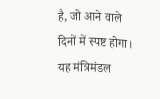है, जो आने वाले दिनों में स्पष्ट होगा। यह मंत्रिमंडल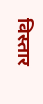विस्तार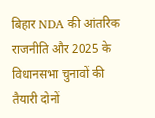बिहार NDA की आंतरिक राजनीति और 2025 के विधानसभा चुनावों की तैयारी दोनों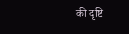की दृष्टि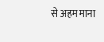से अहम माना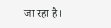जा रहा है।